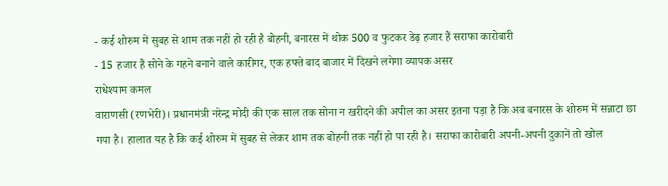- कई शोरुम में सुबह से शाम तक नहीं हो रही है बोहनी, बनारस में थोक 500 व फुटकर डेढ़ हजार हैं सराफा कारोबारी
- 15 हजार हैं सोने के गहने बनाने वाले कारीगर, एक हफ्ते बाद बाजार में दिखने लगेगा व्यापक असर
राधेश्याम कमल
वाराणसी (रणभेरी)। प्रधानमंत्री नरेन्द्र मोदी की एक साल तक सोना न खरीदने की अपील का असर इतना पड़ा है कि अब बनारस के शोरुम में सन्नाटा छा गया है। हालात यह है कि कई शोरुम में सुबह से लेकर शाम तक बोहनी तक नहीं हो पा रही है। सराफा कारोबारी अपनी-अपनी दुकानें तो खोल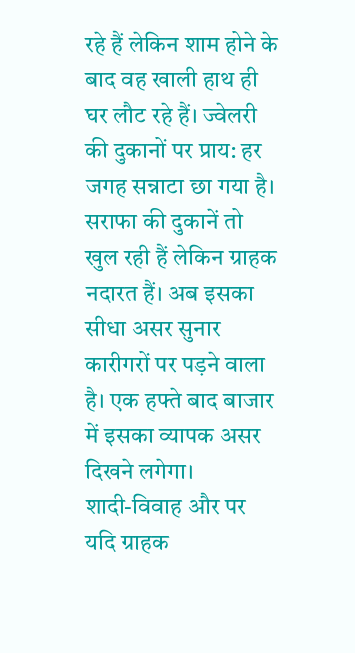रहे हैं लेकिन शाम होने के बाद वह खाली हाथ ही घर लौट रहे हैं। ज्वेलरी की दुकानों पर प्राय: हर जगह सन्नाटा छा गया है। सराफा की दुकानें तो खुल रही हैं लेकिन ग्राहक नदारत हैं। अब इसका सीधा असर सुनार कारीगरों पर पड़ने वाला है। एक हफ्ते बाद बाजार में इसका व्यापक असर दिखने लगेगा।
शादी-विवाह और पर यदि ग्राहक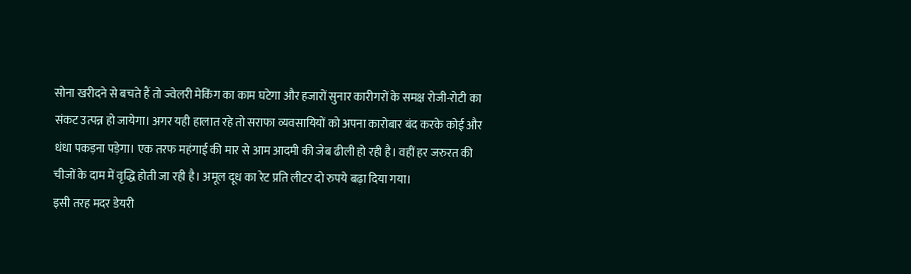सोना खरीदने से बचते हैं तो ज्वेलरी मेकिंग का काम घटेगा और हजारों सुनार कारीगरों के समक्ष रोजी-रोटी का संकट उत्पन्न हो जायेगा। अगर यही हालात रहे तो सराफा व्यवसायियों को अपना कारोबार बंद करके कोई और धंधा पकड़ना पड़ेगा। एक तरफ महंगाई की मार से आम आदमी की जेब ढीली हो रही है। वहीं हर जरुरत की चीजों के दाम में वृद्धि होती जा रही है। अमूल दूध का रेट प्रति लीटर दो रुपये बढ़ा दिया गया।
इसी तरह मदर डेयरी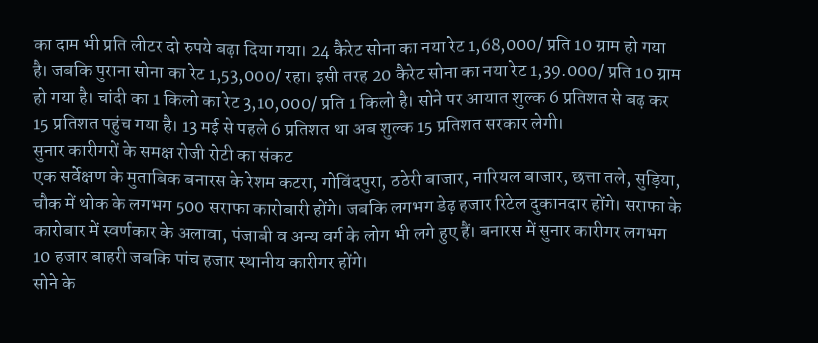का दाम भी प्रति लीटर दो रुपये बढ़ा दिया गया। 24 कैरेट सोना का नया रेट 1,68,000/ प्रति 10 ग्राम हो गया है। जबकि पुराना सोना का रेट 1,53,000/ रहा। इसी तरह 20 कैरेट सोना का नया रेट 1,39.000/ प्रति 10 ग्राम हो गया है। चांदी का 1 किलो का रेट 3,10,000/ प्रति 1 किलो है। सोने पर आयात शुल्क 6 प्रतिशत से बढ़ कर 15 प्रतिशत पहुंच गया है। 13 मई से पहले 6 प्रतिशत था अब शुल्क 15 प्रतिशत सरकार लेगी।
सुनार कारीगरों के समक्ष रोजी रोटी का संकट
एक सर्वेक्षण के मुताबिक बनारस के रेशम कटरा, गोविंदपुरा, ठठेरी बाजार, नारियल बाजार, छत्ता तले, सुड़िया, चौक में थोक के लगभग 500 सराफा कारोबारी होंगे। जबकि लगभग डेढ़ हजार रिटेल दुकानदार होंगे। सराफा के कारोबार में स्वर्णकार के अलावा, पंजाबी व अन्य वर्ग के लोग भी लगे हुए हैं। बनारस में सुनार कारीगर लगभग 10 हजार बाहरी जबकि पांच हजार स्थानीय कारीगर होंगे।
सोने के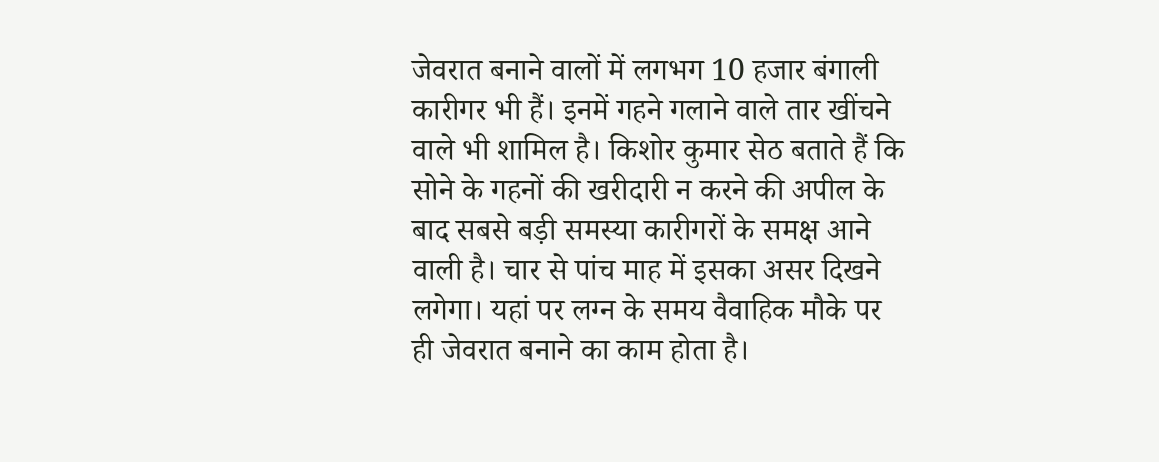जेवरात बनाने वालों में लगभग 10 हजार बंगाली कारीगर भी हैं। इनमें गहने गलाने वाले तार खींचने वाले भी शामिल है। किशोर कुमार सेठ बताते हैं कि सोने के गहनों की खरीदारी न करने की अपील के बाद सबसे बड़ी समस्या कारीगरों के समक्ष आने वाली है। चार से पांच माह में इसका असर दिखने लगेगा। यहां पर लग्न के समय वैवाहिक मौके पर ही जेवरात बनाने का काम होता है।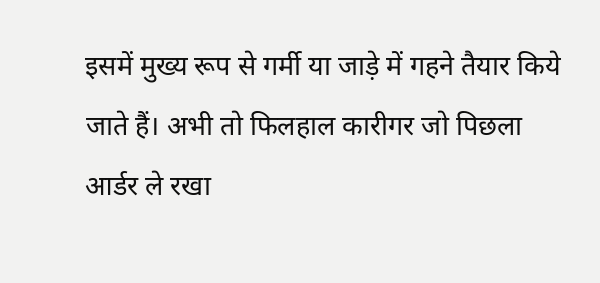इसमें मुख्य रूप से गर्मी या जाड़े में गहने तैयार किये जाते हैं। अभी तो फिलहाल कारीगर जो पिछला आर्डर ले रखा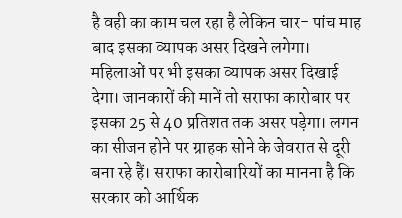है वही का काम चल रहा है लेकिन चार- पांच माह बाद इसका व्यापक असर दिखने लगेगा। महिलाओं पर भी इसका व्यापक असर दिखाई देगा। जानकारों की मानें तो सराफा कारोबार पर इसका 25 से 40 प्रतिशत तक असर पड़ेगा। लगन का सीजन होने पर ग्राहक सोने के जेवरात से दूरी बना रहे हैं। सराफा कारोबारियों का मानना है कि सरकार को आर्थिक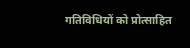गतिविधियों को प्रोत्साहित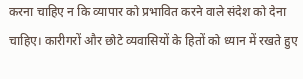करना चाहिए न कि व्यापार को प्रभावित करने वाले संदेश को देना चाहिए। कारीगरों और छोटे व्यवासियों के हितों को ध्यान में रखते हुए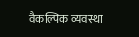वैकल्पिक व्यवस्था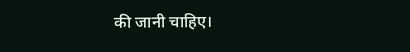की जानी चाहिए।